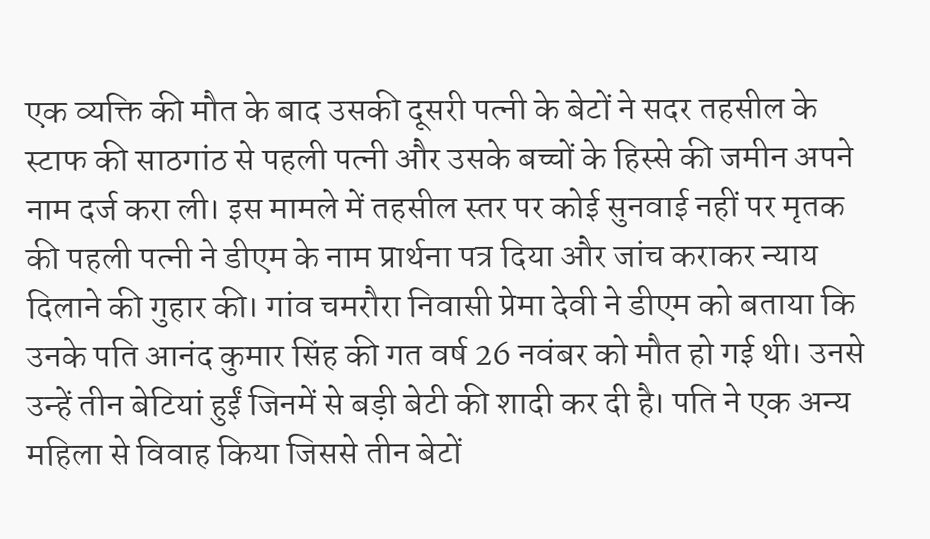एक व्यक्ति की मौत के बाद उसकी दूसरी पत्नी के बेटों ने सदर तहसील के स्टाफ की साठगांठ से पहली पत्नी और उसके बच्चों के हिस्से की जमीन अपने नाम दर्ज करा ली। इस मामले में तहसील स्तर पर कोई सुनवाई नहीं पर मृतक की पहली पत्नी ने डीएम के नाम प्रार्थना पत्र दिया और जांच कराकर न्याय दिलाने की गुहार की। गांव चमरौरा निवासी प्रेमा देवी ने डीएम को बताया कि उनके पति आनंद कुमार सिंह की गत वर्ष 26 नवंबर को मौत हो गई थी। उनसे उन्हें तीन बेटियां हुईं जिनमें से बड़ी बेटी की शादी कर दी है। पति ने एक अन्य महिला से विवाह किया जिससे तीन बेटों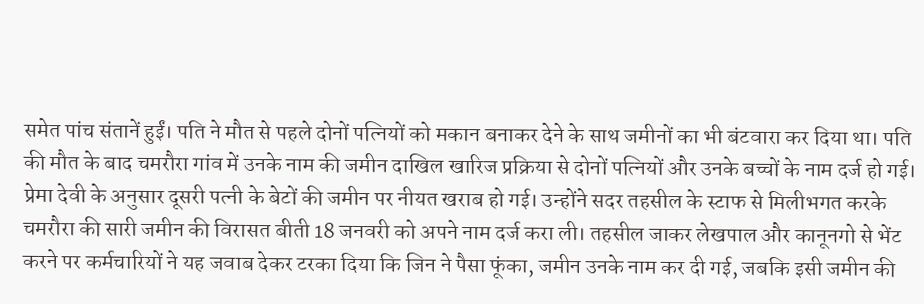समेत पांच संतानें हुईं। पति ने मौत से पहले दोनों पत्नियों को मकान बनाकर देने के साथ जमीनों का भी बंटवारा कर दिया था। पति की मौत के बाद चमरौरा गांव में उनके नाम की जमीन दाखिल खारिज प्रक्रिया से दोनों पत्नियों और उनके बच्चों के नाम दर्ज हो गई। प्रेमा देवी के अनुसार दूसरी पत्नी के बेटों की जमीन पर नीयत खराब हो गई। उन्होंने सदर तहसील के स्टाफ से मिलीभगत करके चमरौरा की सारी जमीन की विरासत बीती 18 जनवरी को अपने नाम दर्ज करा ली। तहसील जाकर लेखपाल और कानूनगो से भेंट करने पर कर्मचारियों ने यह जवाब देकर टरका दिया कि जिन ने पैसा फूंका, जमीन उनके नाम कर दी गई, जबकि इसी जमीन की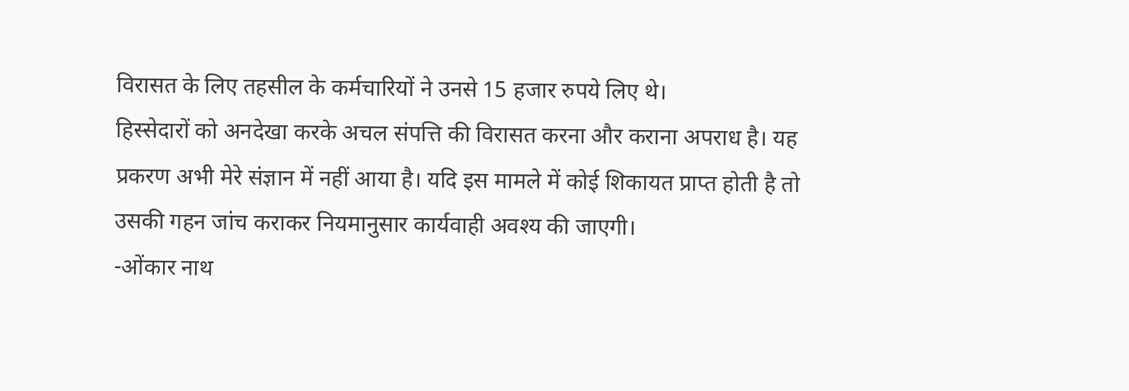विरासत के लिए तहसील के कर्मचारियों ने उनसे 15 हजार रुपये लिए थे।
हिस्सेदारों को अनदेखा करके अचल संपत्ति की विरासत करना और कराना अपराध है। यह प्रकरण अभी मेरे संज्ञान में नहीं आया है। यदि इस मामले में कोई शिकायत प्राप्त होती है तो उसकी गहन जांच कराकर नियमानुसार कार्यवाही अवश्य की जाएगी।
-ओंकार नाथ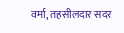वर्मा, तहसीलदार सदर